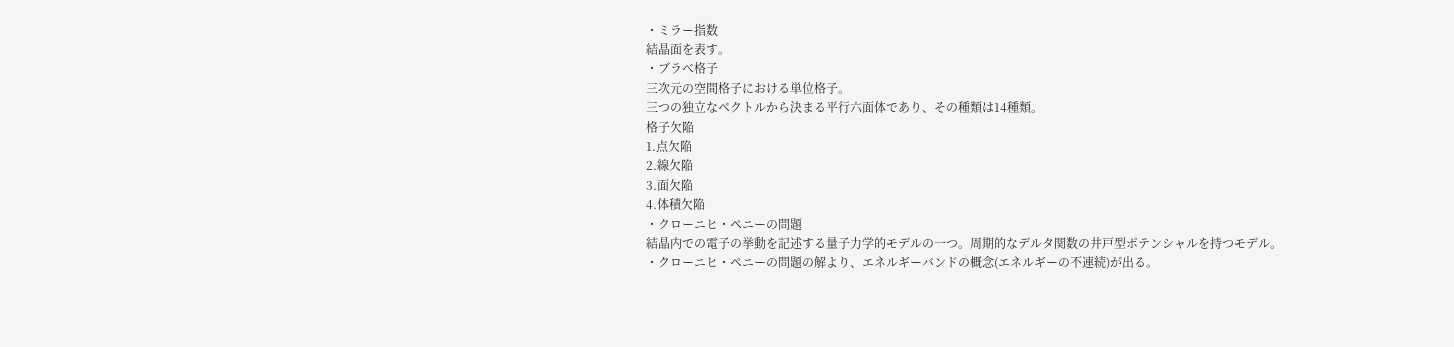・ミラー指数
結晶面を表す。
・ブラべ格子
三次元の空間格子における単位格子。
三つの独立なベクトルから決まる平行六面体であり、その種類は14種類。
格子欠陥
1.点欠陥
2.線欠陥
3.面欠陥
4.体積欠陥
・クローニヒ・ペニーの問題
結晶内での電子の挙動を記述する量子力学的モデルの一つ。周期的なデルタ関数の井戸型ポテンシャルを持つモデル。
・クローニヒ・ペニーの問題の解より、エネルギーバンドの概念(エネルギーの不連続)が出る。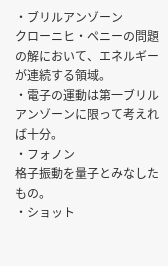・ブリルアンゾーン
クローニヒ・ペニーの問題の解において、エネルギーが連続する領域。
・電子の運動は第一ブリルアンゾーンに限って考えれば十分。
・フォノン
格子振動を量子とみなしたもの。
・ショット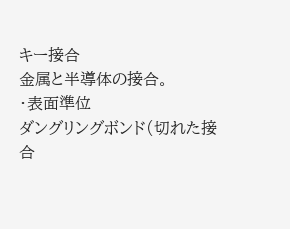キー接合
金属と半導体の接合。
・表面準位
ダングリングボンド(切れた接合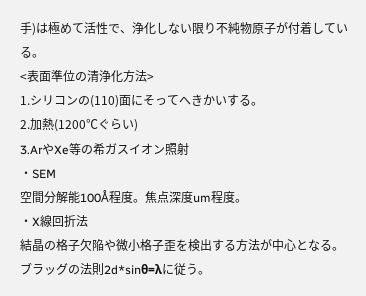手)は極めて活性で、浄化しない限り不純物原子が付着している。
<表面準位の清浄化方法>
1.シリコンの(110)面にそってへきかいする。
2.加熱(1200℃ぐらい)
3.ArやXe等の希ガスイオン照射
・SEM
空間分解能100Å程度。焦点深度um程度。
・X線回折法
結晶の格子欠陥や微小格子歪を検出する方法が中心となる。
ブラッグの法則2d*sinθ=λに従う。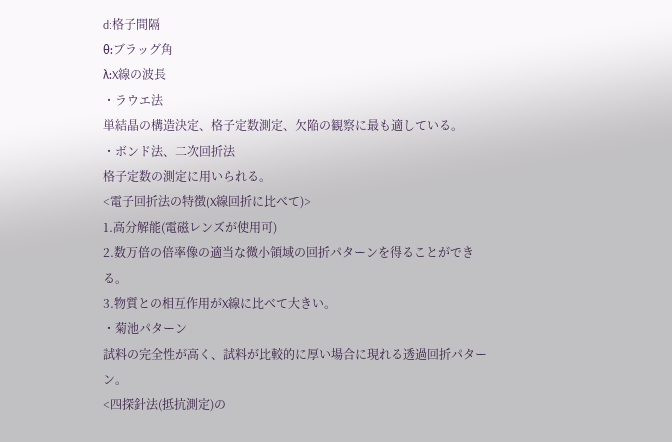d:格子間隔
θ:ブラッグ角
λ:X線の波長
・ラウエ法
単結晶の構造決定、格子定数測定、欠陥の観察に最も適している。
・ボンド法、二次回折法
格子定数の測定に用いられる。
<電子回折法の特徴(X線回折に比べて)>
1.高分解能(電磁レンズが使用可)
2.数万倍の倍率像の適当な微小領域の回折パターンを得ることができる。
3.物質との相互作用がX線に比べて大きい。
・菊池パターン
試料の完全性が高く、試料が比較的に厚い場合に現れる透過回折パターン。
<四探針法(抵抗測定)の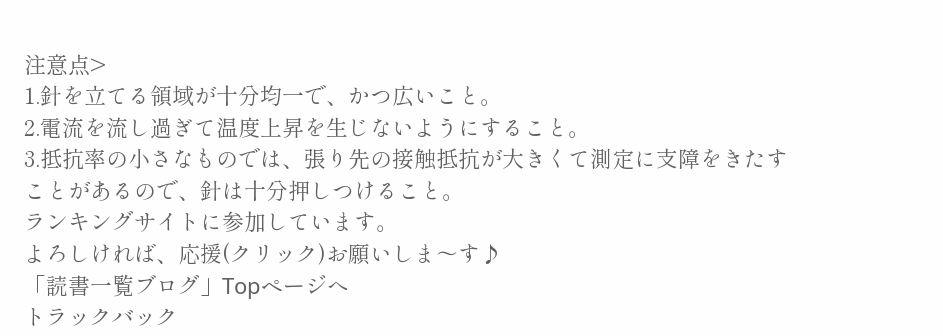注意点>
1.針を立てる領域が十分均一で、かつ広いこと。
2.電流を流し過ぎて温度上昇を生じないようにすること。
3.抵抗率の小さなものでは、張り先の接触抵抗が大きくて測定に支障をきたすことがあるので、針は十分押しつけること。
ランキングサイトに参加しています。
よろしければ、応援(クリック)お願いしま〜す♪
「読書一覧ブログ」Topページへ
トラックバック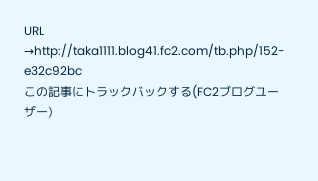URL
→http://taka1111.blog41.fc2.com/tb.php/152-e32c92bc
この記事にトラックバックする(FC2ブログユーザー)